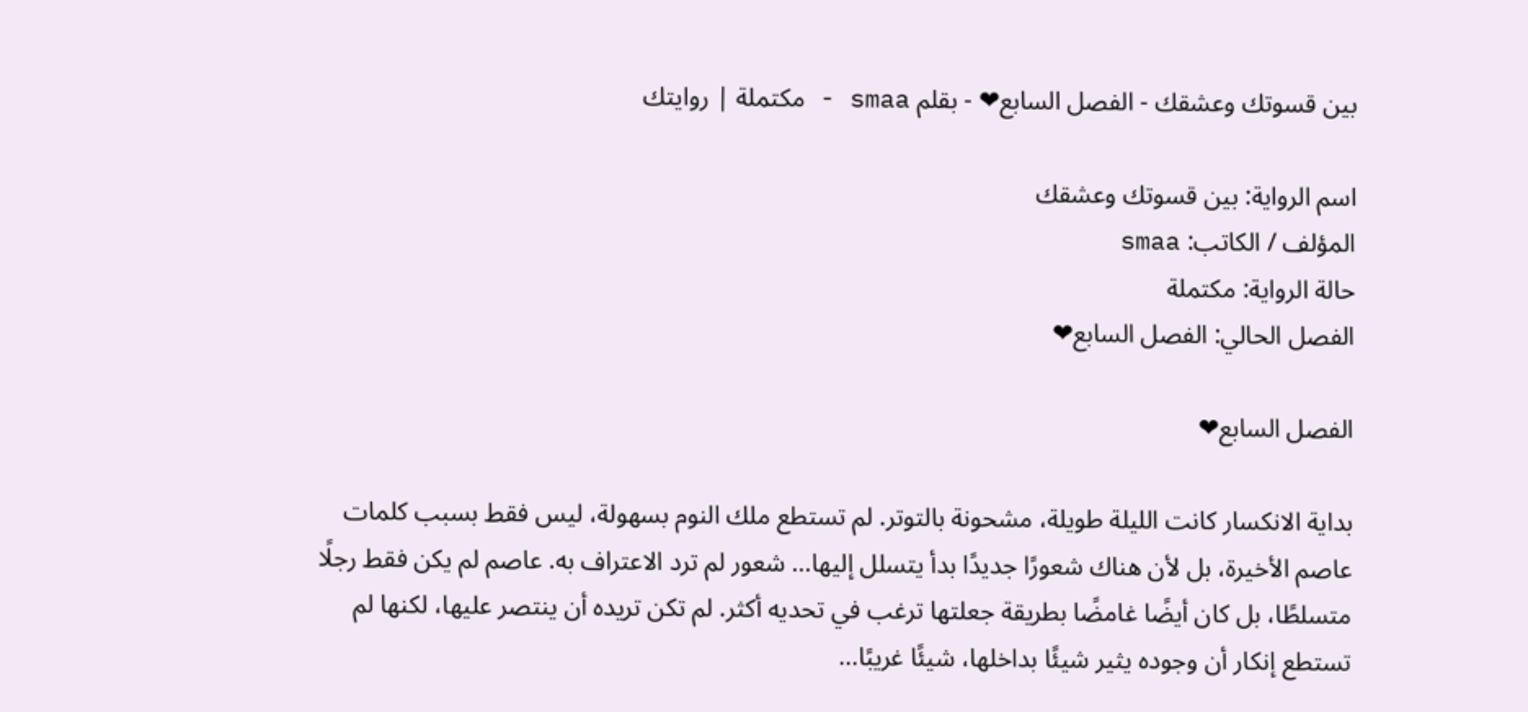بين قسوتك وعشقك - الفصل السابع❤ - بقلم smaa - مكتملة | روايتك

اسم الرواية: بين قسوتك وعشقك
المؤلف / الكاتب: smaa
حالة الرواية: مكتملة
الفصل الحالي: الفصل السابع❤

الفصل السابع❤

بداية الانكسار كانت الليلة طويلة، مشحونة بالتوتر. لم تستطع ملك النوم بسهولة، ليس فقط بسبب كلمات عاصم الأخيرة، بل لأن هناك شعورًا جديدًا بدأ يتسلل إليها… شعور لم ترد الاعتراف به. عاصم لم يكن فقط رجلًا متسلطًا، بل كان أيضًا غامضًا بطريقة جعلتها ترغب في تحديه أكثر. لم تكن تريده أن ينتصر عليها، لكنها لم تستطع إنكار أن وجوده يثير شيئًا بداخلها، شيئًا غريبًا…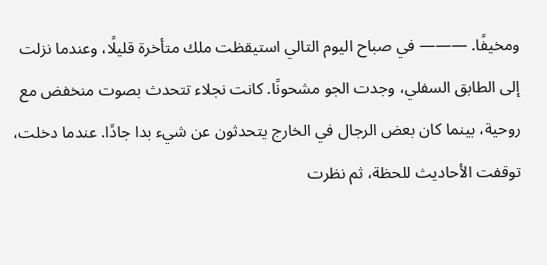ومخيفًا. ——— في صباح اليوم التالي استيقظت ملك متأخرة قليلًا، وعندما نزلت إلى الطابق السفلي، وجدت الجو مشحونًا. كانت نجلاء تتحدث بصوت منخفض مع روحية، بينما كان بعض الرجال في الخارج يتحدثون عن شيء بدا جادًا. عندما دخلت، توقفت الأحاديث للحظة، ثم نظرت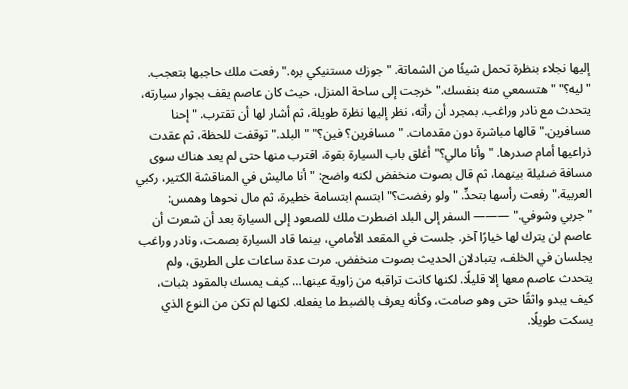إليها نجلاء بنظرة تحمل شيئًا من الشماتة. "جوزك مستنيكي بره." رفعت ملك حاجبها بتعجب. "ليه؟" "هتسمعي منه بنفسك." خرجت إلى ساحة المنزل، حيث كان عاصم يقف بجوار سيارته، يتحدث مع نادر وراغب. بمجرد أن رأته، نظر إليها نظرة طويلة، ثم أشار لها أن تقترب. "إحنا مسافرين." قالها مباشرة دون مقدمات. "مسافرين؟ فين؟" "البلد." توقفت للحظة، ثم عقدت ذراعيها أمام صدرها. "وأنا مالي؟" أغلق باب السيارة بقوة، اقترب منها حتى لم يعد هناك سوى مسافة ضئيلة بينهما، ثم قال بصوت منخفض لكنه واضح: "أنا ماليش في المناقشة الكتير، ركبي العربية." رفعت رأسها بتحدٍّ. "ولو رفضت؟" ابتسم ابتسامة خطيرة، ثم مال نحوها وهمس: "جربي وشوفي." ——— السفر إلى البلد اضطرت ملك للصعود إلى السيارة بعد أن شعرت أن عاصم لن يترك لها خيارًا آخر. جلست في المقعد الأمامي، بينما قاد السيارة بصمت، ونادر وراغب يجلسان في الخلف، يتبادلان الحديث بصوت منخفض. مرت عدة ساعات على الطريق، ولم يتحدث عاصم معها إلا قليلًا. لكنها كانت تراقبه من زاوية عينها… كيف يمسك بالمقود بثبات، كيف يبدو واثقًا حتى وهو صامت، وكأنه يعرف بالضبط ما يفعله. لكنها لم تكن من النوع الذي يسكت طويلًا.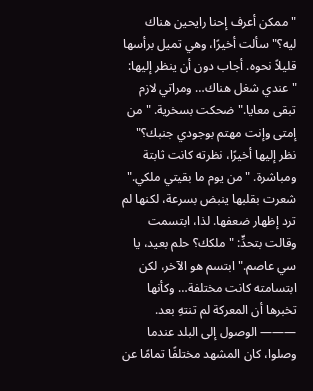"ممكن أعرف إحنا رايحين هناك ليه؟" سألت أخيرًا، وهي تميل برأسها قليلاً نحوه. أجاب دون أن ينظر إليها: "عندي شغل هناك… ومراتي لازم تبقى معايا." ضحكت بسخرية. "من إمتى وإنت مهتم بوجودي جنبك؟" نظر إليها أخيرًا، نظرته كانت ثابتة ومباشرة. "من يوم ما بقيتي ملكي." شعرت بقلبها ينبض بسرعة، لكنها لم ترد إظهار ضعفها. لذا، ابتسمت وقالت بتحدٍّ: "ملكك؟ حلم بعيد، يا سي عاصم." ابتسم هو الآخر، لكن ابتسامته كانت مختلفة… وكأنها تخبرها أن المعركة لم تنتهِ بعد. ——— الوصول إلى البلد عندما وصلوا، كان المشهد مختلفًا تمامًا عن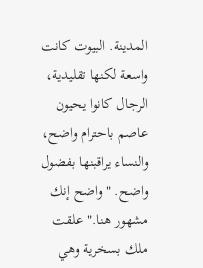المدينة. البيوت كانت واسعة لكنها تقليدية، الرجال كانوا يحيون عاصم باحترام واضح، والنساء يراقبنها بفضول واضح. "واضح إنك مشهور هنا." علقت ملك بسخرية وهي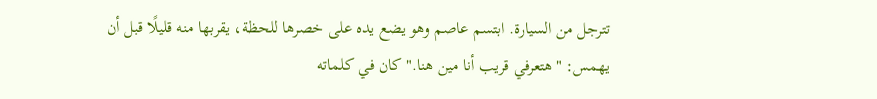تترجل من السيارة. ابتسم عاصم وهو يضع يده على خصرها للحظة، يقربها منه قليلًا قبل أن يهمس: "هتعرفي قريب أنا مين هنا." كان في كلماته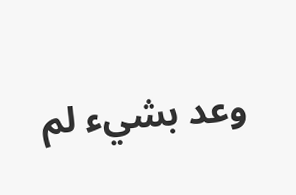وعد بشيء لم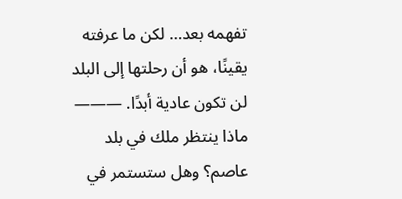تفهمه بعد… لكن ما عرفته يقينًا، هو أن رحلتها إلى البلد لن تكون عادية أبدًا. ——— ماذا ينتظر ملك في بلد عاصم؟ وهل ستستمر في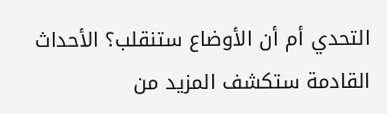التحدي أم أن الأوضاع ستنقلب؟ الأحداث القادمة ستكشف المزيد من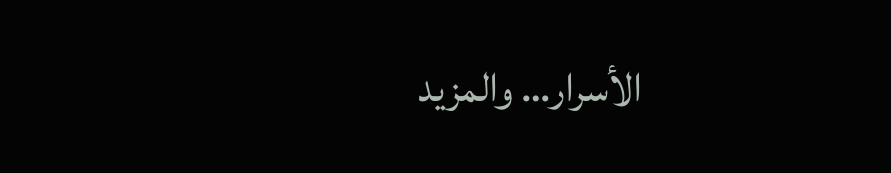الأسرار… والمزيد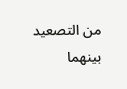من التصعيد بينهما